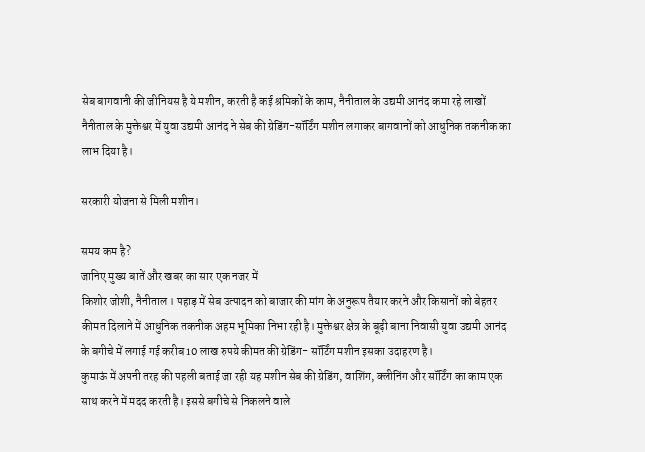सेब बागवानी की जीनियस है ये मशीन, करती है कई श्रमिकों के काम, नैनीताल के उद्यमी आनंद कमा रहे लाखों
नैनीताल के मुक्तेश्वर में युवा उद्यमी आनंद ने सेब की ग्रेडिंग-सॉर्टिंग मशीन लगाकर बागवानों को आधुनिक तकनीक का लाभ दिया है।

सरकारी योजना से मिली मशीन।

समय कम है?
जानिए मुख्य बातें और खबर का सार एक नजर में
किशोर जोशी, नैनीताल । पहाड़ में सेब उत्पादन को बाजार की मांग के अनुरूप तैयार करने और किसानों को बेहतर कीमत दिलाने में आधुनिक तकनीक अहम भूमिका निभा रही है। मुक्तेश्वर क्षेत्र के बूढ़ी बाना निवासी युवा उद्यमी आनंद के बगीचे में लगाई गई करीब 10 लाख रुपये कीमत की ग्रेडिंग- सॉर्टिंग मशीन इसका उदाहरण है।
कुमाऊं में अपनी तरह की पहली बताई जा रही यह मशीन सेब की ग्रेडिंग, वाशिंग, क्लीनिंग और सॉर्टिंग का काम एक साथ करने में मदद करती है। इससे बगीचे से निकलने वाले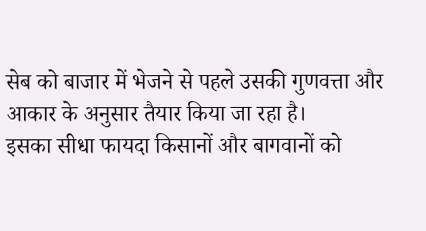सेब को बाजार में भेजने से पहले उसकी गुणवत्ता और आकार के अनुसार तैयार किया जा रहा है।
इसका सीधा फायदा किसानों और बागवानों को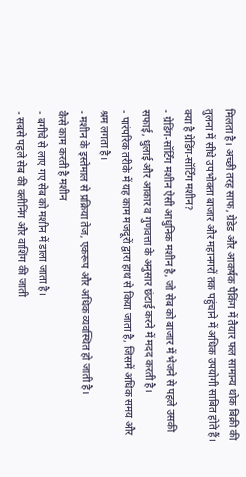मिलता है। अच्छी तरह साफ, ग्रेडेड और आकर्षक पैकिंग में तैयार फल सामान्य थोक बिक्री की तुलना में सीधे उपभोक्ता बाजार और महानगरों तक पहुंचाने में अधिक उपयोगी साबित होते हैं।
क्या है ग्रेडिंग-सॉर्टिंग मशीन?
- ग्रेडिंग-सॉर्टिंग मशीन ऐसी आधुनिक मशीन है, जो सेब को बाजार में भेजने से पहले उसकी सफाई, धुलाई और आकार व गुणवत्ता के अनुसार छंटाई करने में मदद करती है।
- पारंपरिक तरीके में यह काम मजदूरों द्वारा हाथ से किया जाता है, जिसमें अधिक समय और श्रम लगता है।
- मशीन के इस्तेमाल से प्रक्रिया तेज, एकरूप और अधिक व्यवस्थित हो जाती है।
कैसे काम करती है मशीन
- बगीचे से लाए गए सेब को मशीन में डाला जाता है।
- सबसे पहले सेब की क्लीनिंग और वाशिंग की जाती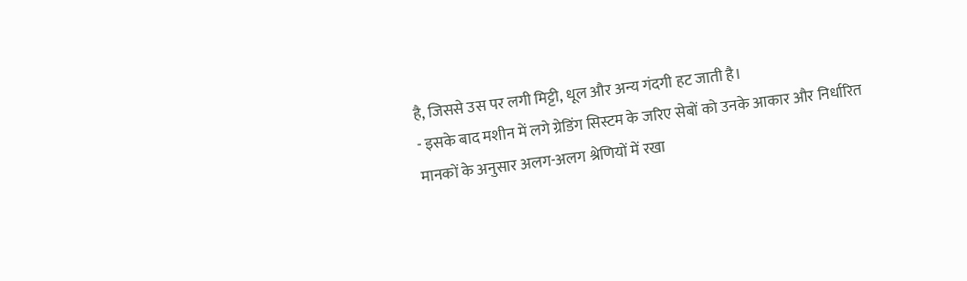है, जिससे उस पर लगी मिट्टी, धूल और अन्य गंदगी हट जाती है।
- इसके बाद मशीन में लगे ग्रेडिंग सिस्टम के जरिए सेबों को उनके आकार और निर्धारित मानकों के अनुसार अलग-अलग श्रेणियों में रखा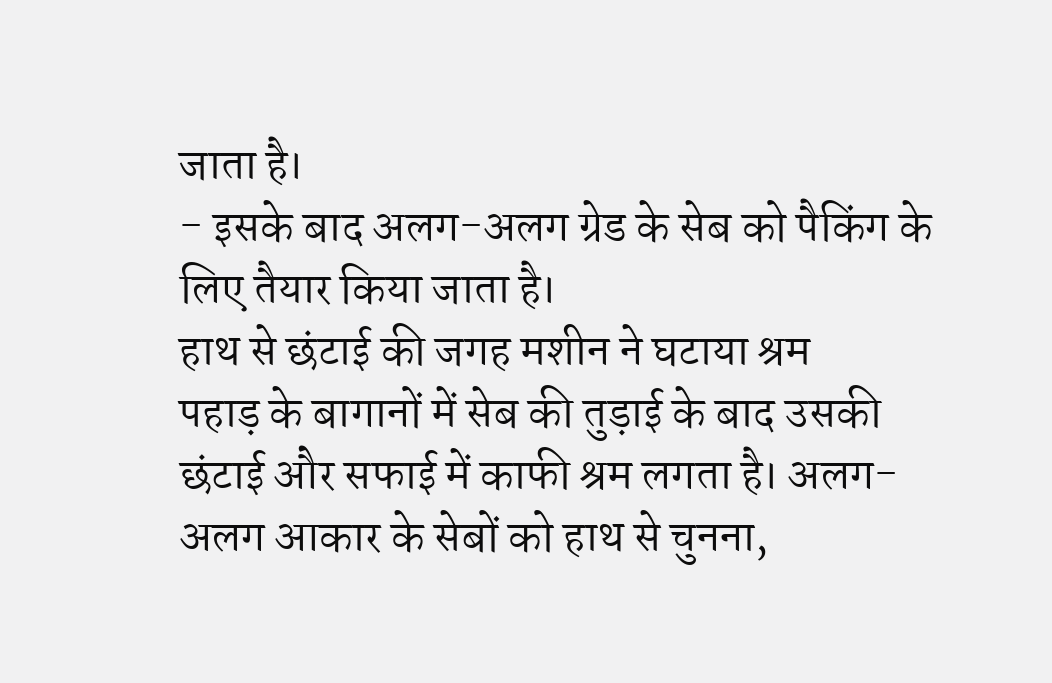जाता है।
- इसके बाद अलग-अलग ग्रेड के सेब को पैकिंग के लिए तैयार किया जाता है।
हाथ से छंटाई की जगह मशीन ने घटाया श्रम
पहाड़ के बागानों में सेब की तुड़ाई के बाद उसकी छंटाई और सफाई में काफी श्रम लगता है। अलग-अलग आकार के सेबों को हाथ से चुनना,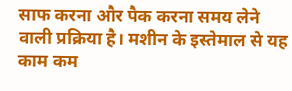साफ करना और पैक करना समय लेने वाली प्रक्रिया है। मशीन के इस्तेमाल से यह काम कम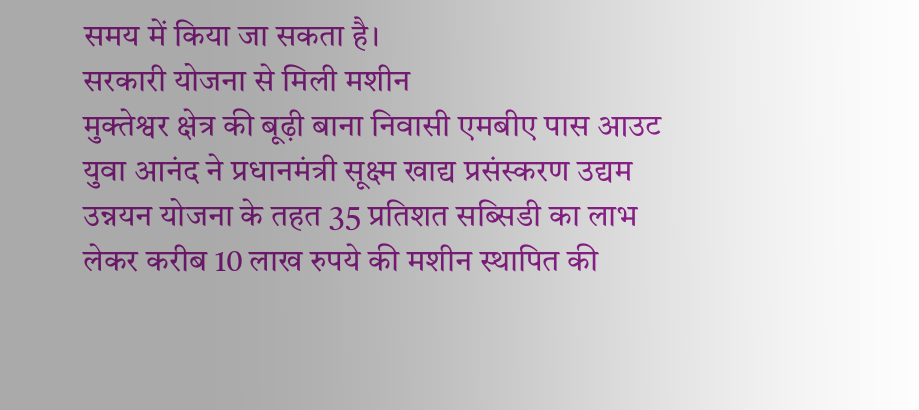समय में किया जा सकता है।
सरकारी योजना से मिली मशीन
मुक्तेश्वर क्षेत्र की बूढ़ी बाना निवासी एमबीए पास आउट युवा आनंद ने प्रधानमंत्री सूक्ष्म खाद्य प्रसंस्करण उद्यम उन्नयन योजना के तहत 35 प्रतिशत सब्सिडी का लाभ लेकर करीब 10 लाख रुपये की मशीन स्थापित की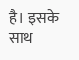है। इसके साथ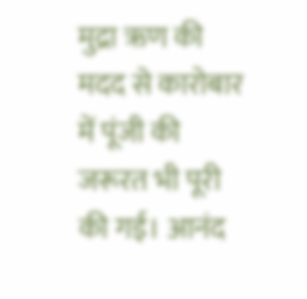मुद्रा ऋण की मदद से कारोबार में पूंजी की जरूरत भी पूरी की गई। आनंद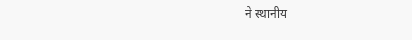ने स्थानीय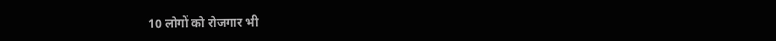10 लोगों को रोजगार भी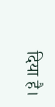दिया है।